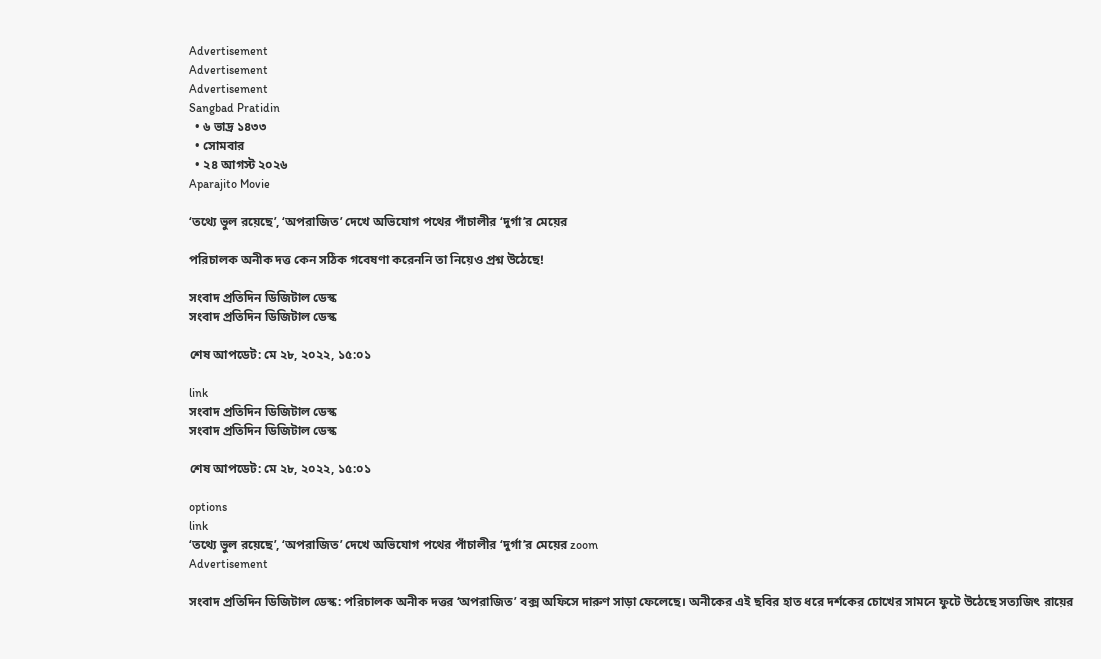Advertisement
Advertisement
Advertisement
Sangbad Pratidin
  • ৬ ভাদ্র ১৪৩৩
  • সোমবার
  • ২৪ আগস্ট ২০২৬
Aparajito Movie

‘তথ্যে ভুল রয়েছে’, ‘অপরাজিত’ দেখে অভিযোগ পথের পাঁচালীর ‘দুর্গা’র মেয়ের

পরিচালক অনীক দত্ত কেন সঠিক গবেষণা করেননি তা নিয়েও প্রশ্ন উঠেছে!

সংবাদ প্রতিদিন ডিজিটাল ডেস্ক
সংবাদ প্রতিদিন ডিজিটাল ডেস্ক

শেষ আপডেট: মে ২৮, ২০২২, ১৫:০১

link
সংবাদ প্রতিদিন ডিজিটাল ডেস্ক
সংবাদ প্রতিদিন ডিজিটাল ডেস্ক

শেষ আপডেট: মে ২৮, ২০২২, ১৫:০১

options
link
‘তথ্যে ভুল রয়েছে’, ‘অপরাজিত’ দেখে অভিযোগ পথের পাঁচালীর ‘দুর্গা’র মেয়ের zoom
Advertisement

সংবাদ প্রতিদিন ডিজিটাল ডেস্ক: পরিচালক অনীক দত্তর ‘অপরাজিত’ বক্স অফিসে দারুণ সাড়া ফেলেছে। অনীকের এই ছবির হাত ধরে দর্শকের চোখের সামনে ফুটে উঠেছে সত্যজিৎ রায়ের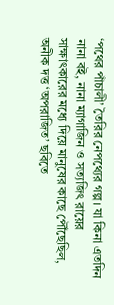‘পথের পাঁচালী’ তৈরির নেপথ্যের গল্প। যা কিনা এতদিন নানা বই, নানা ম্যাগাজিন ও সত্যজিৎ রায়ের সাক্ষাৎকারের মধ্যে দিয়ে মানুষের কাছে পৌঁছেছিল, অনীক দত্ত ‘অপরাজিত’ ছবিতে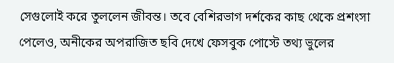সেগুলোই করে তুললেন জীবন্ত। তবে বেশিরভাগ দর্শকের কাছ থেকে প্রশংসা পেলেও, অনীকের অপরাজিত ছবি দেখে ফেসবুক পোস্টে তথ্য ভুলের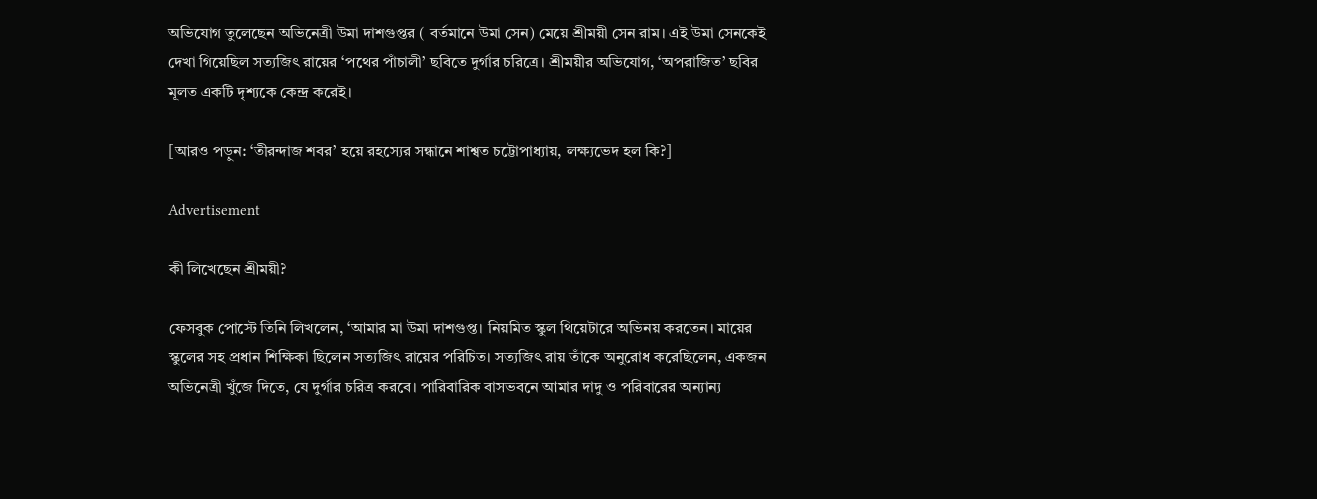অভিযোগ তুলেছেন অভিনেত্রী উমা দাশগুপ্তর ( বর্তমানে উমা সেন) মেয়ে শ্রীময়ী সেন রাম। এই উমা সেনকেই দেখা গিয়েছিল সত্যজিৎ রায়ের ‘পথের পাঁচালী’ ছবিতে দুর্গার চরিত্রে। শ্রীময়ীর অভিযোগ, ‘অপরাজিত’ ছবির মূলত একটি দৃশ্যকে কেন্দ্র করেই।

[আরও পড়ুন: ‘তীরন্দাজ শবর’ হয়ে রহস্যের সন্ধানে শাশ্বত চট্টোপাধ্যায়, লক্ষ্যভেদ হল কি?]

Advertisement

কী লিখেছেন শ্রীময়ী?

ফেসবুক পোস্টে তিনি লিখলেন, ‘আমার মা উমা দাশগুপ্ত। নিয়মিত স্কুল থিয়েটারে অভিনয় করতেন। মায়ের স্কুলের সহ প্রধান শিক্ষিকা ছিলেন সত্যজিৎ রায়ের পরিচিত। সত্যজিৎ রায় তাঁকে অনুরোধ করেছিলেন, একজন অভিনেত্রী খুঁজে দিতে, যে দুর্গার চরিত্র করবে। পারিবারিক বাসভবনে আমার দাদু ও পরিবারের অন্যান্য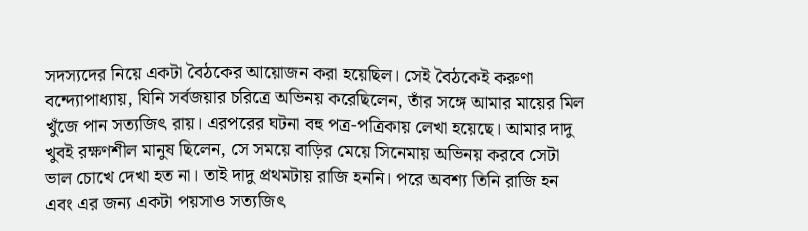সদস্যদের নিয়ে একটা বৈঠকের আয়োজন করা হয়েছিল। সেই বৈঠকেই করুণা বন্দ্যোপাধ্যায়, যিনি সর্বজয়ার চরিত্রে অভিনয় করেছিলেন, তাঁর সঙ্গে আমার মায়ের মিল খুঁজে পান সত্যজিৎ রায়। এরপরের ঘটনা বহু পত্র-পত্রিকায় লেখা হয়েছে। আমার দাদু খুবই রক্ষণশীল মানুষ ছিলেন, সে সময়ে বাড়ির মেয়ে সিনেমায় অভিনয় করবে সেটা ভাল চোখে দেখা হত না। তাই দাদু প্রথমটায় রাজি হননি। পরে অবশ্য তিনি রাজি হন এবং এর জন্য একটা পয়সাও সত্যজিৎ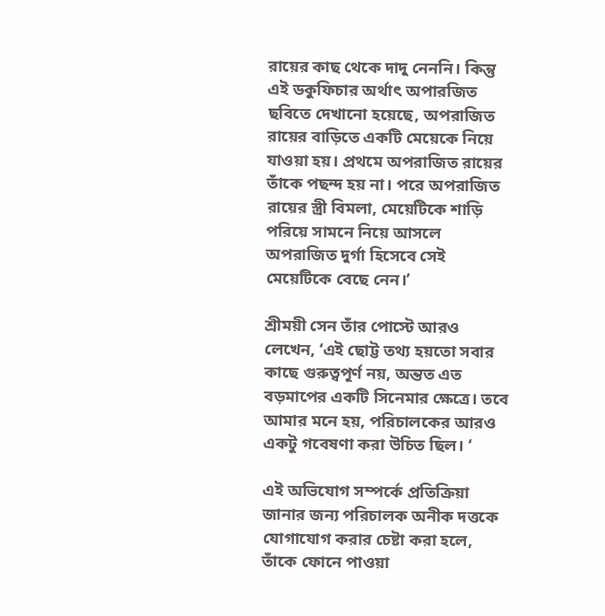রায়ের কাছ থেকে দাদু নেননি। কিন্তু এই ডকুফিচার অর্থাৎ অপারজিত ছবিতে দেখানো হয়েছে, অপরাজিত রায়ের বাড়িতে একটি মেয়েকে নিয়ে যাওয়া হয়। প্রথমে অপরাজিত রায়ের তাঁকে পছন্দ হয় না। পরে অপরাজিত রায়ের স্ত্রী বিমলা, মেয়েটিকে শাড়ি পরিয়ে সামনে নিয়ে আসলে অপরাজিত দুর্গা হিসেবে সেই মেয়েটিকে বেছে নেন।’

শ্রীময়ী সেন তাঁর পোস্টে আরও লেখেন, ‘এই ছোট্ট তথ্য হয়তো সবার কাছে গুরুত্বপূর্ণ নয়, অন্তত এত বড়মাপের একটি সিনেমার ক্ষেত্রে। তবে আমার মনে হয়, পরিচালকের আরও একটু গবেষণা করা উচিত ছিল। ‘

এই অভিযোগ সম্পর্কে প্রতিক্রিয়া জানার জন্য পরিচালক অনীক দত্তকে যোগাযোগ করার চেষ্টা করা হলে, তাঁকে ফোনে পাওয়া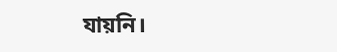যায়নি।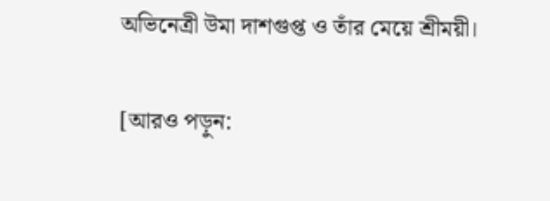অভিনেত্রী উমা দাশগুপ্ত ও তাঁর মেয়ে শ্রীময়ী।

[আরও পড়ুন: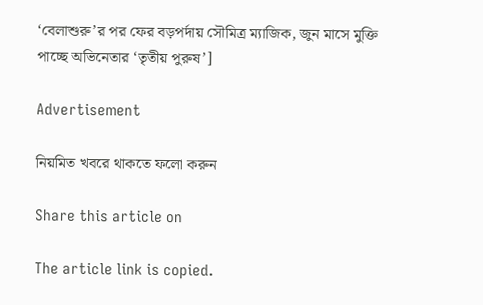‘বেলাশুরু’র পর ফের বড়পর্দায় সৌমিত্র ম্যাজিক, জুন মাসে মুক্তি পাচ্ছে অভিনেতার ‘তৃতীয় পুরুষ’]

Advertisement

নিয়মিত খবরে থাকতে ফলো করুন

Share this article on

The article link is copied.